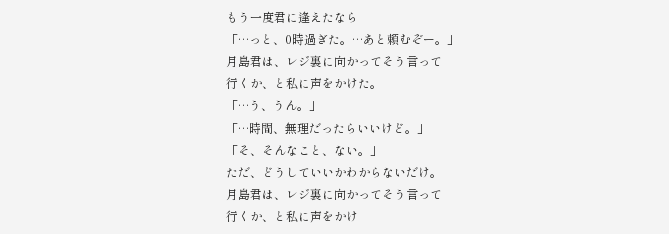もう一度君に逢えたなら
「…っと、0時過ぎた。…あと頼むぞー。」
月島君は、レジ裏に向かってそう言って
行くか、と私に声をかけた。
「…う、うん。」
「…時間、無理だったらいいけど。」
「そ、そんなこと、ない。」
ただ、どうしていいかわからないだけ。
月島君は、レジ裏に向かってそう言って
行くか、と私に声をかけ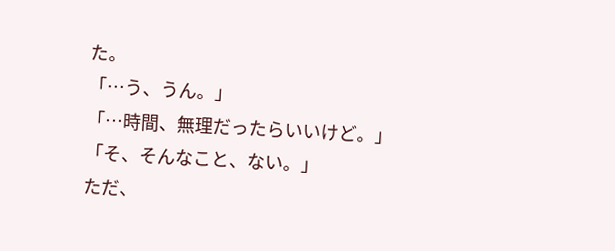た。
「…う、うん。」
「…時間、無理だったらいいけど。」
「そ、そんなこと、ない。」
ただ、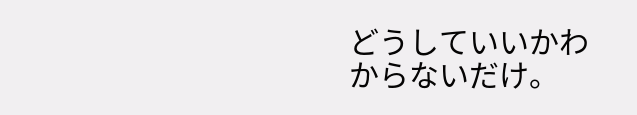どうしていいかわからないだけ。